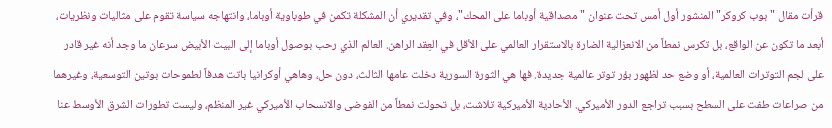قرأت مقال "بوب كروكر" المنشور أول أمس تحت عنوان "مصداقية أوباما على المحك"، وفي تقديري أن المشكلة تكمن في طوباوية أوباما، وانتهاجه سياسة تقوم على مثاليات ونظريات، أبعد ما تكون عن الواقع، بل تكرس نمطاً من الانعزالية الضارة بالاستقرار العالمي على الأقل في العِقد الراهن. العالم الذي رحب بوصول أوباما إلى البيت الأبيض سرعان ما وجد أنه غير قادر على لجم التوترات العالمية، أو وضع حد لظهور بؤر توتر عالمية جديدة. فها هي الثورة السورية دخلت عامها الثالث، دون حل، وهاهي أوكرانيا باتت هدفاً لطموحات بوتين التوسعية، وغيرهما من صراعات طفت على السطح بسبب تراجع الدور الأميركي. الأحادية الأميركية تلاشت، بل تحولت نمطاً من الفوضى والانسحاب الأميركي غير المنظم، وليست تطورات الشرق الأوسط عنا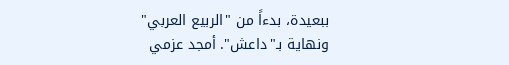ببعيدة، بدءاً من "الربيع العربي" ونهاية بـ"داعش". أمجد عزمي